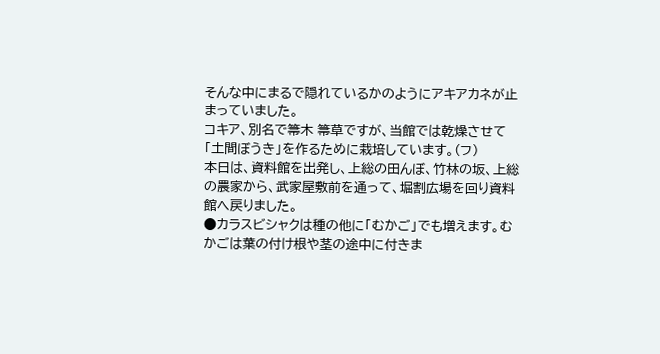そんな中にまるで隠れているかのようにアキアカネが止まっていました。
コキア、別名で箒木 箒草ですが、当館では乾燥させて「土間ぼうき」を作るために栽培しています。(フ)
本日は、資料館を出発し、上総の田んぼ、竹林の坂、上総の農家から、武家屋敷前を通って、堀割広場を回り資料館へ戻りました。
●カラスビシャクは種の他に「むかご」でも増えます。むかごは葉の付け根や茎の途中に付きま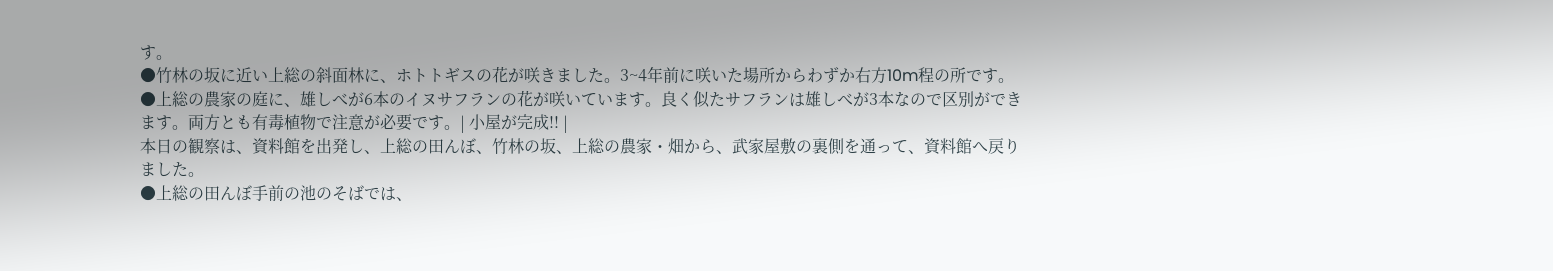す。
●竹林の坂に近い上総の斜面林に、ホトトギスの花が咲きました。3~4年前に咲いた場所からわずか右方10m程の所です。
●上総の農家の庭に、雄しべが6本のイヌサフランの花が咲いています。良く似たサフランは雄しべが3本なので区別ができます。両方とも有毒植物で注意が必要です。| 小屋が完成!! |
本日の観察は、資料館を出発し、上総の田んぼ、竹林の坂、上総の農家・畑から、武家屋敷の裏側を通って、資料館へ戻りました。
●上総の田んぼ手前の池のそばでは、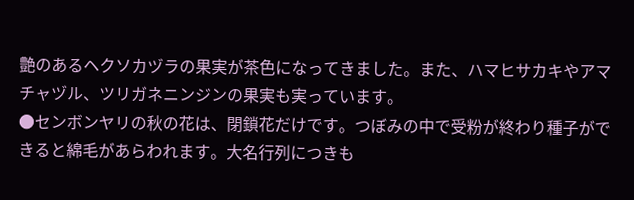艶のあるヘクソカヅラの果実が茶色になってきました。また、ハマヒサカキやアマチャヅル、ツリガネニンジンの果実も実っています。
●センボンヤリの秋の花は、閉鎖花だけです。つぼみの中で受粉が終わり種子ができると綿毛があらわれます。大名行列につきも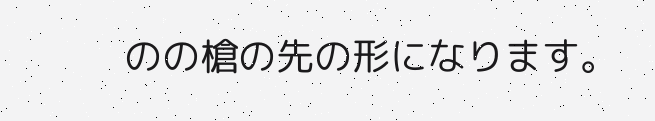のの槍の先の形になります。